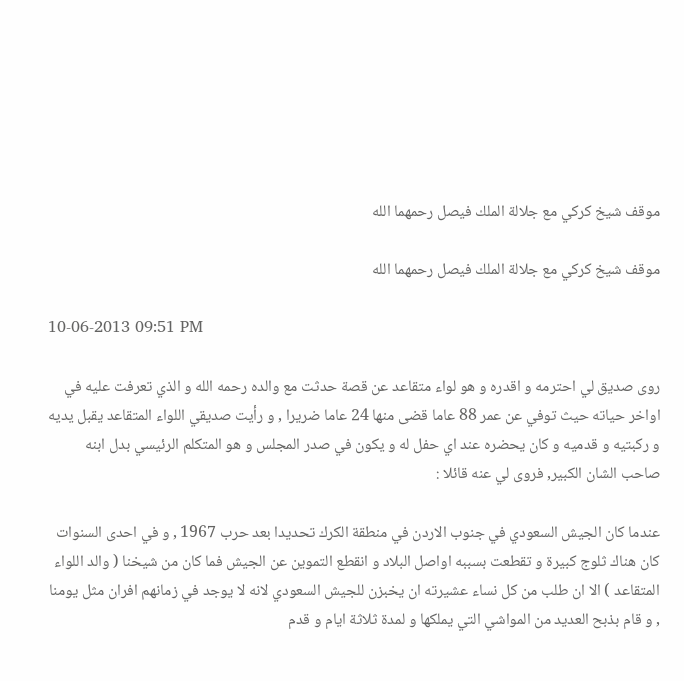موقف شيخ كركي مع جلالة الملك فيصل رحمهما الله

موقف شيخ كركي مع جلالة الملك فيصل رحمهما الله

10-06-2013 09:51 PM

روى صديق لي احترمه و اقدره و هو لواء متقاعد عن قصة حدثت مع والده رحمه الله و الذي تعرفت عليه في اواخر حياته حيث توفي عن عمر 88 عاما قضى منها 24 عاما ضريرا , و رأيت صديقي اللواء المتقاعد يقبل يديه و ركبتيه و قدميه و كان يحضره عند اي حفل له و يكون في صدر المجلس و هو المتكلم الرئيسي بدل ابنه صاحب الشان الكبير, فروى لي عنه قائلا :

عندما كان الجيش السعودي في جنوب الاردن في منطقة الكرك تحديدا بعد حرب 1967 , و في احدى السنوات كان هناك ثلوج كبيرة و تقطعت بسببه اواصل البلاد و انقطع التموين عن الجيش فما كان من شيخنا ( والد اللواء المتقاعد ) الا ان طلب من كل نساء عشيرته ان يخبزن للجيش السعودي لانه لا يوجد في زمانهم افران مثل يومنا , و قام بذبح العديد من المواشي التي يملكها و لمدة ثلاثة ايام و قدم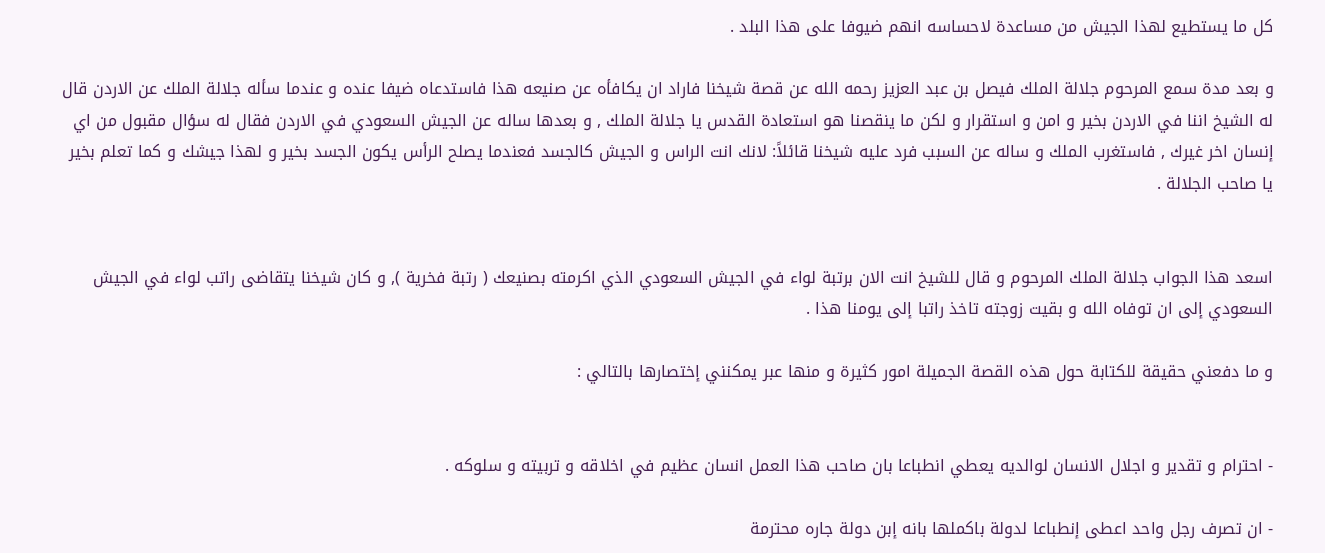كل ما يستطيع لهذا الجيش من مساعدة لاحساسه انهم ضيوفا على هذا البلد .

و بعد مدة سمع المرحوم جلالة الملك فيصل بن عبد العزيز رحمه الله عن قصة شيخنا فاراد ان يكافأه عن صنيعه هذا فاستدعاه ضيفا عنده و عندما سأله جلالة الملك عن الاردن قال له الشيخ اننا في الاردن بخير و امن و استقرار و لكن ما ينقصنا هو استعادة القدس يا جلالة الملك , و بعدها ساله عن الجيش السعودي في الاردن فقال له سؤال مقبول من اي إنسان اخر غيرك , فاستغرب الملك و ساله عن السبب فرد عليه شيخنا قائلاً: لانك انت الراس و الجيش كالجسد فعندما يصلح الرأس يكون الجسد بخير و لهذا جيشك و كما تعلم بخير يا صاحب الجلالة .


اسعد هذا الجواب جلالة الملك المرحوم و قال للشيخ انت الان برتبة لواء في الجيش السعودي الذي اكرمته بصنيعك ( رتبة فخرية ), و كان شيخنا يتقاضى راتب لواء في الجيش السعودي إلى ان توفاه الله و بقيت زوجته تاخذ راتبا إلى يومنا هذا .

و ما دفعني حقيقة للكتابة حول هذه القصة الجميلة امور كثيرة و منها عبر يمكنني إختصارها بالتالي :


- احترام و تقدير و اجلال الانسان لوالديه يعطي انطباعا بان صاحب هذا العمل انسان عظيم في اخلاقه و تربيته و سلوكه .

- ان تصرف رجل واحد اعطى إنطباعا لدولة باكملها بانه إبن دولة جاره محترمة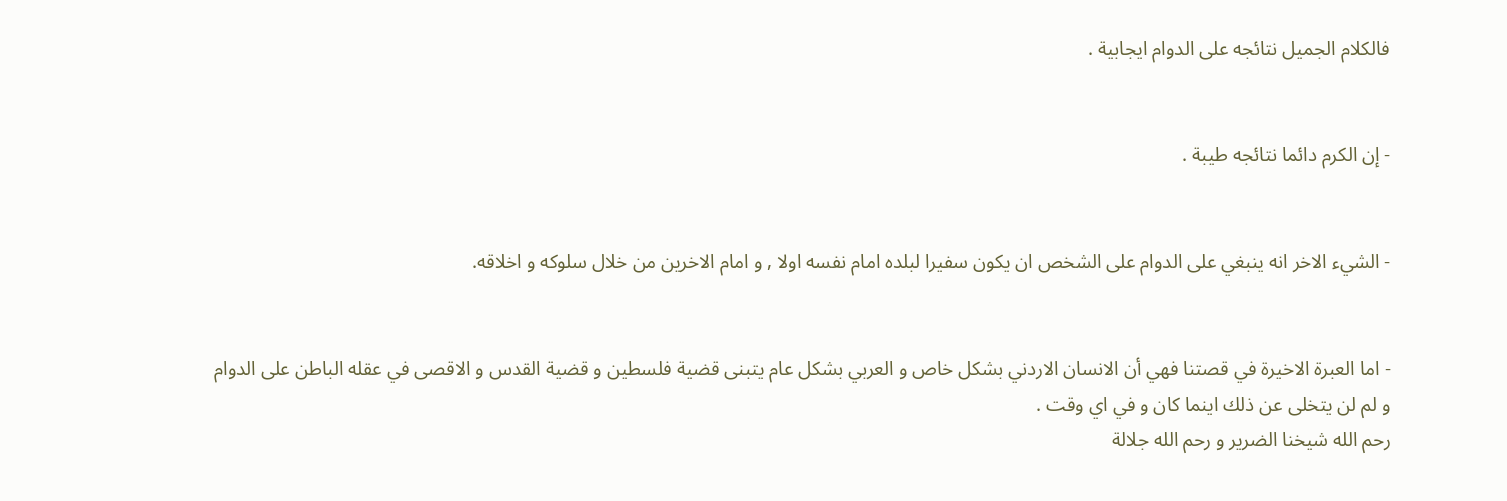فالكلام الجميل نتائجه على الدوام ايجابية .


- إن الكرم دائما نتائجه طيبة .


- الشيء الاخر انه ينبغي على الدوام على الشخص ان يكون سفيرا لبلده امام نفسه اولا , و امام الاخرين من خلال سلوكه و اخلاقه.


- اما العبرة الاخيرة في قصتنا فهي أن الانسان الاردني بشكل خاص و العربي بشكل عام يتبنى قضية فلسطين و قضية القدس و الاقصى في عقله الباطن على الدوام و لم لن يتخلى عن ذلك اينما كان و في اي وقت .
رحم الله شيخنا الضرير و رحم الله جلالة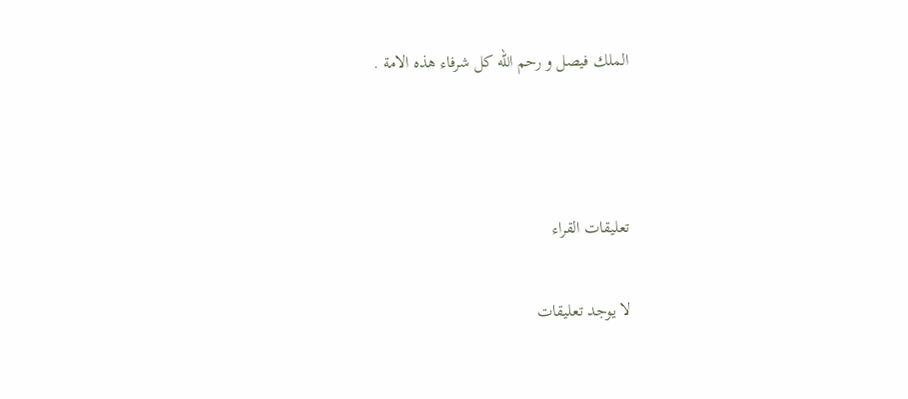الملك فيصل و رحم الله كل شرفاء هذه الامة .



تعليقات القراء

لا يوجد تعليقات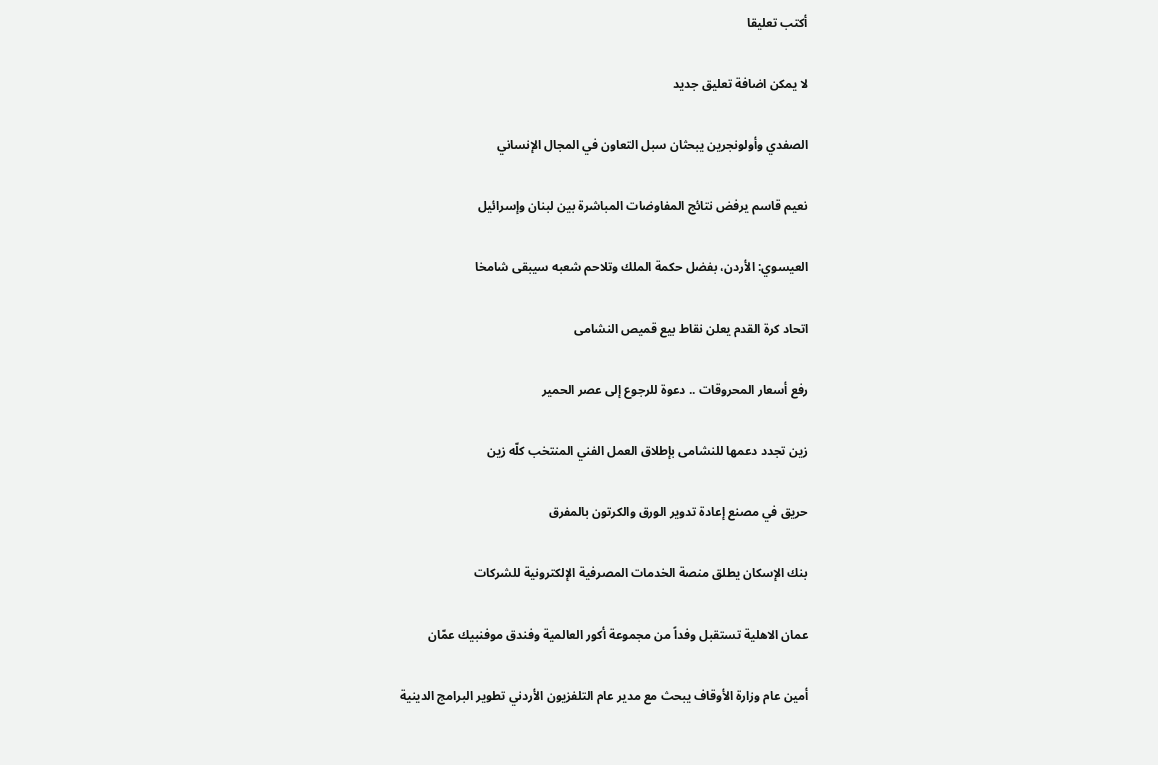أكتب تعليقا

لا يمكن اضافة تعليق جديد

الصفدي وأولونجرين يبحثان سبل التعاون في المجال الإنساني

نعيم قاسم يرفض نتائج المفاوضات المباشرة بين لبنان وإسرائيل

العيسوي: الأردن، بفضل حكمة الملك وتلاحم شعبه سيبقى شامخا

اتحاد كرة القدم يعلن نقاط بيع قميص النشامى

رفع أسعار المحروقات .. دعوة للرجوع إلى عصر الحمير

زين تجدد دعمها للنشامى بإطلاق العمل الفني المنتخب كلّه زين

حريق في مصنع إعادة تدوير الورق والكرتون بالمفرق

بنك الإسكان يطلق منصة الخدمات المصرفية الإلكترونية للشركات

عمان الاهلية تستقبل وفداً من مجموعة أكور العالمية وفندق موفنبيك عمّان

أمين عام وزارة الأوقاف يبحث مع مدير عام التلفزيون الأردني تطوير البرامج الدينية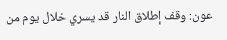عون: وقف إطلاق النار قد يسري خلال يوم من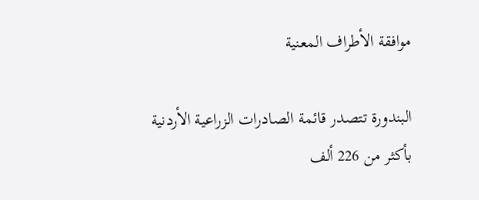موافقة الأطراف المعنية

البندورة تتصدر قائمة الصادرات الزراعية الأردنية بأكثر من 226 ألف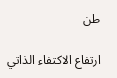طن

ارتفاع الاكتفاء الذاتي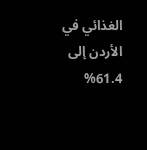الغذائي في الأردن إلى 61.4%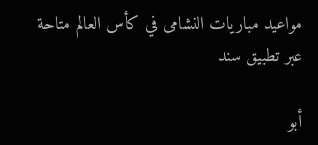مواعيد مباريات النشامى في كأس العالم متاحة عبر تطبيق سند

أبو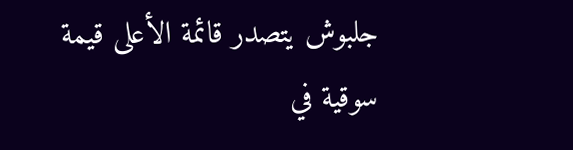جلبوش يتصدر قائمة الأعلى قيمة سوقية في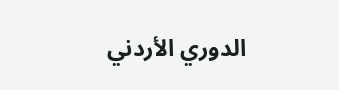الدوري الأردني